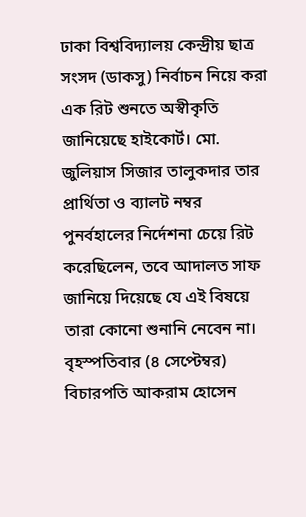ঢাকা বিশ্ববিদ্যালয় কেন্দ্রীয় ছাত্র সংসদ (ডাকসু) নির্বাচন নিয়ে করা এক রিট শুনতে অস্বীকৃতি জানিয়েছে হাইকোর্ট। মো. জুলিয়াস সিজার তালুকদার তার প্রার্থিতা ও ব্যালট নম্বর পুনর্বহালের নির্দেশনা চেয়ে রিট করেছিলেন, তবে আদালত সাফ জানিয়ে দিয়েছে যে এই বিষয়ে তারা কোনো শুনানি নেবেন না।
বৃহস্পতিবার (৪ সেপ্টেম্বর) বিচারপতি আকরাম হোসেন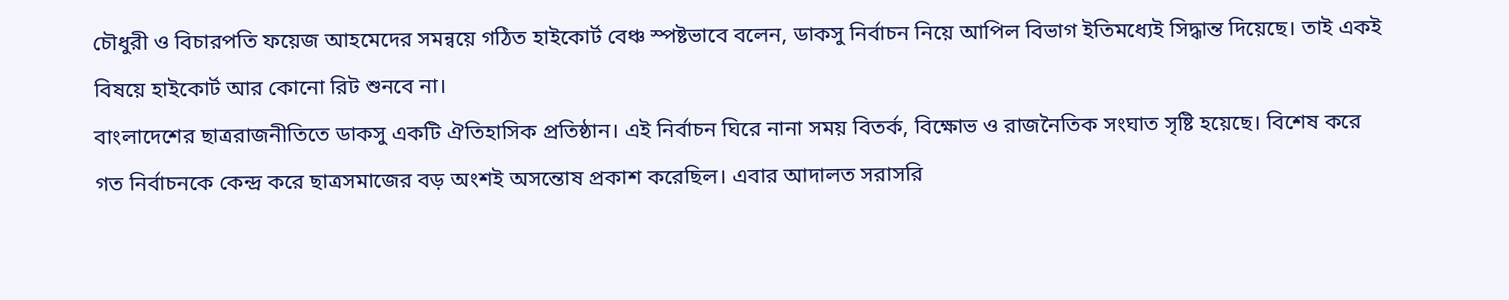চৌধুরী ও বিচারপতি ফয়েজ আহমেদের সমন্বয়ে গঠিত হাইকোর্ট বেঞ্চ স্পষ্টভাবে বলেন, ডাকসু নির্বাচন নিয়ে আপিল বিভাগ ইতিমধ্যেই সিদ্ধান্ত দিয়েছে। তাই একই বিষয়ে হাইকোর্ট আর কোনো রিট শুনবে না।
বাংলাদেশের ছাত্ররাজনীতিতে ডাকসু একটি ঐতিহাসিক প্রতিষ্ঠান। এই নির্বাচন ঘিরে নানা সময় বিতর্ক, বিক্ষোভ ও রাজনৈতিক সংঘাত সৃষ্টি হয়েছে। বিশেষ করে গত নির্বাচনকে কেন্দ্র করে ছাত্রসমাজের বড় অংশই অসন্তোষ প্রকাশ করেছিল। এবার আদালত সরাসরি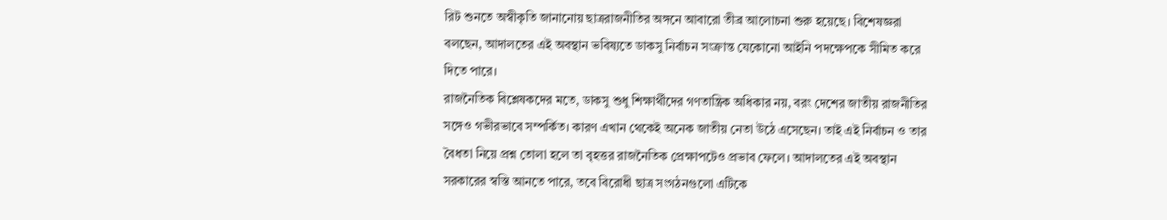রিট শুনতে অস্বীকৃতি জানানোয় ছাত্ররাজনীতির অঙ্গনে আবারো তীব্র আলোচনা শুরু হয়েছে। বিশেষজ্ঞরা বলছেন, আদালতের এই অবস্থান ভবিষ্যতে ডাকসু নির্বাচন সংক্রান্ত যেকোনো আইনি পদক্ষেপকে সীমিত করে দিতে পারে।
রাজনৈতিক বিশ্লেষকদের মতে, ডাকসু শুধু শিক্ষার্থীদের গণতান্ত্রিক অধিকার নয়, বরং দেশের জাতীয় রাজনীতির সঙ্গেও গভীরভাবে সম্পর্কিত। কারণ এখান থেকেই অনেক জাতীয় নেতা উঠে এসেছেন। তাই এই নির্বাচন ও তার বৈধতা নিয়ে প্রশ্ন তোলা হলে তা বৃহত্তর রাজনৈতিক প্রেক্ষাপটেও প্রভাব ফেলে। আদালতের এই অবস্থান সরকারের স্বস্তি আনতে পারে, তবে বিরোধী ছাত্র সংগঠনগুলো এটিকে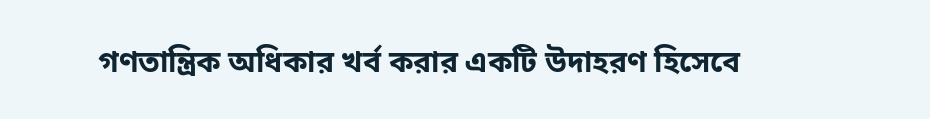গণতান্ত্রিক অধিকার খর্ব করার একটি উদাহরণ হিসেবে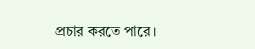প্রচার করতে পারে।